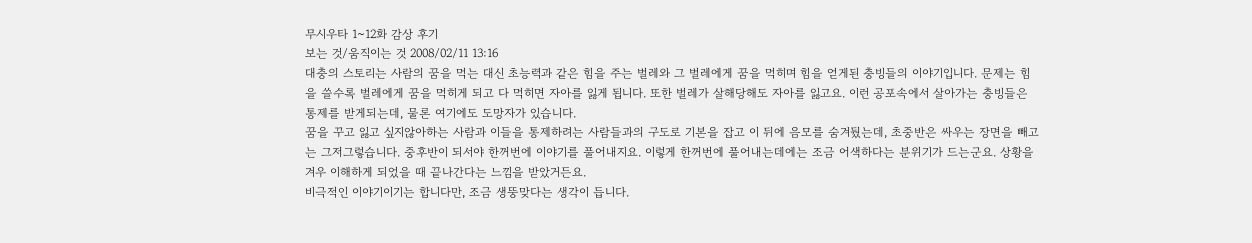무시우타 1~12화 감상 후기
보는 것/움직이는 것 2008/02/11 13:16
대충의 스토리는 사람의 꿈을 먹는 대신 초능력과 같은 힘을 주는 벌레와 그 벌레에게 꿈을 먹히며 힘을 얻게된 충빙들의 이야기입니다. 문제는 힘을 쓸수록 벌레에게 꿈을 먹히게 되고 다 먹히면 자아를 잃게 됩니다. 또한 벌레가 살해당해도 자아를 잃고요. 이런 공포속에서 살아가는 충빙들은 통제를 받게되는데, 물론 여기에도 도망자가 있습니다.
꿈을 꾸고 잃고 싶지않아하는 사람과 이들을 통제하려는 사람들과의 구도로 기본을 잡고 이 뒤에 음모를 숨겨뒀는데, 초중반은 싸우는 장면을 빼고는 그저그렇습니다. 중후반이 되서야 한꺼번에 이야기를 풀어내지요. 이렇게 한꺼번에 풀어내는데에는 조금 어색하다는 분위기가 드는군요. 상황을 겨우 이해하게 되었을 때 끝나간다는 느낌을 받았거든요.
비극적인 이야기이기는 합니다만, 조금 생뚱맞다는 생각이 듭니다.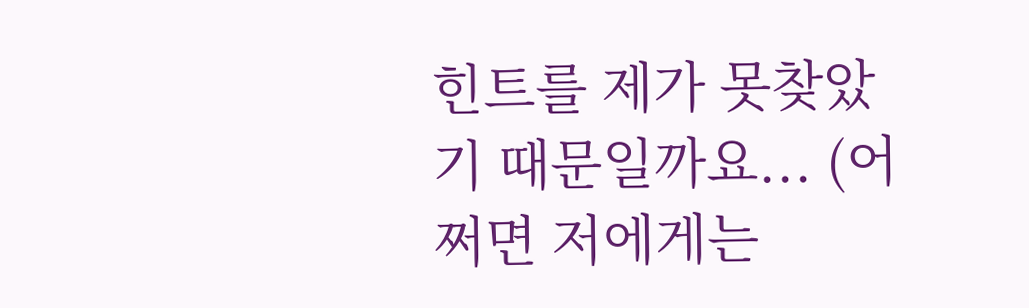힌트를 제가 못찾았기 때문일까요... (어쩌면 저에게는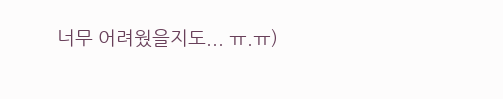너무 어려웠을지도... ㅠ.ㅠ)